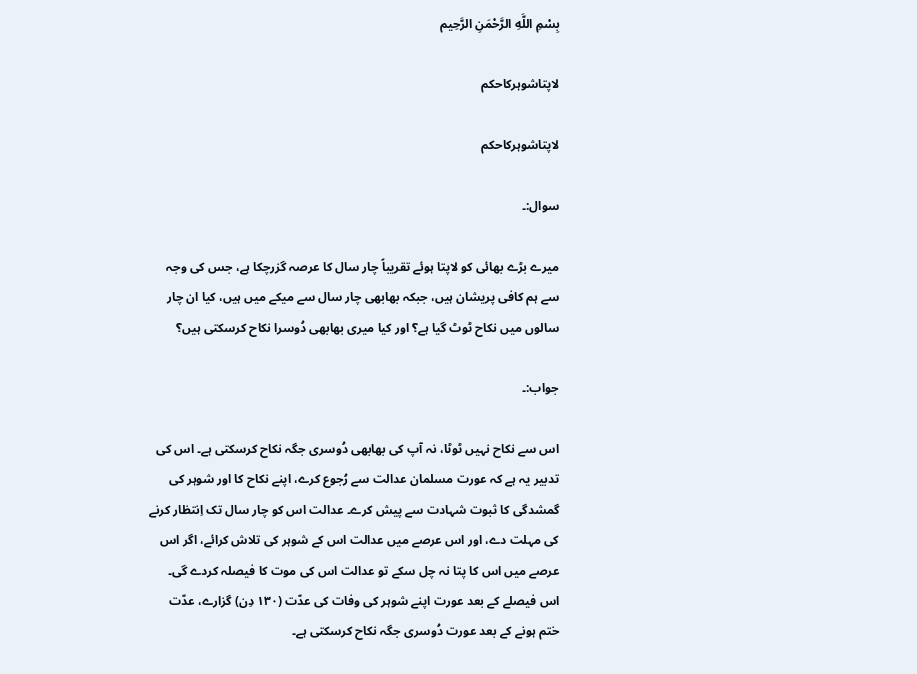بِسْمِ اللَّهِ الرَّحْمَنِ الرَّحِيم

لاپتا‌شوہر‌کا‌حکم

لاپتا‌شوہر‌کا‌حکم

سوال:۔

میرے بڑے بھائی کو لاپتا ہوئے تقریباً چار سال کا عرصہ گزرچکا ہے، جس کی وجہ سے ہم کافی پریشان ہیں، جبکہ بھابھی چار سال سے میکے میں ہیں، کیا ان چار سالوں میں نکاح ٹوٹ گیا ہے؟ اور کیا میری بھابھی دُوسرا نکاح کرسکتی ہیں؟

جواب:۔

اس سے نکاح نہیں ٹوٹا، نہ آپ کی بھابھی دُوسری جگہ نکاح کرسکتی ہے۔ اس کی تدبیر یہ ہے کہ عورت مسلمان عدالت سے رُجوع کرے، اپنے نکاح کا اور شوہر کی گمشدگی کا ثبوت شہادت سے پیش کرے۔ عدالت اس کو چار سال تک اِنتظار کرنے کی مہلت دے، اور اس عرصے میں عدالت اس کے شوہر کی تلاش کرائے، اگر اس عرصے میں اس کا پتا نہ چل سکے تو عدالت اس کی موت کا فیصلہ کردے گی۔ اس فیصلے کے بعد عورت اپنے شوہر کی وفات کی عدّت (۱۳۰ دِن) گزارے، عدّت ختم ہونے کے بعد عورت دُوسری جگہ نکاح کرسکتی ہے۔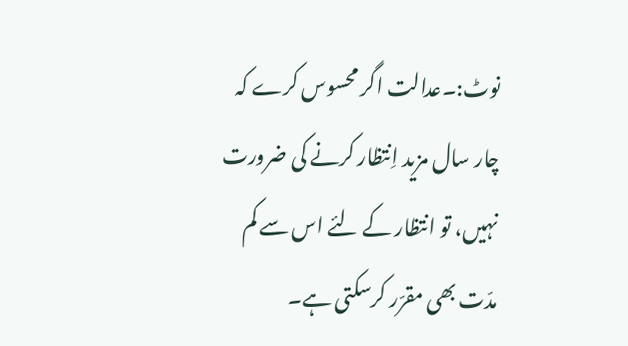نوٹ:۔عدالت اگر محسوس کرے کہ چار سال مزید اِنتظار کرنے کی ضرورت نہیں، تو انتظار کے لئے اس سے کم مدّت بھی مقرّر کرسکتی ہے۔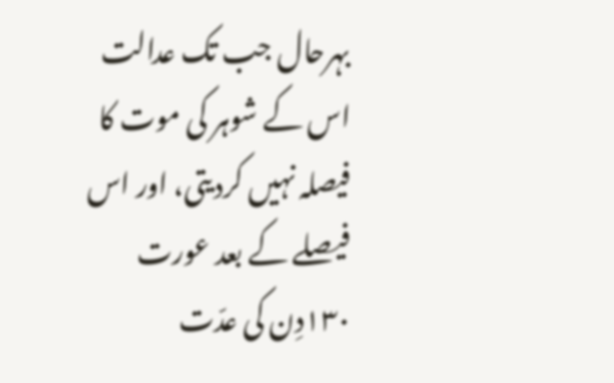بہرحال جب تک عدالت اس کے شوہر کی موت کا فیصلہ نہیں کردیتی، اور اس فیصلے کے بعد عورت ۱۳۰دِن کی عدّت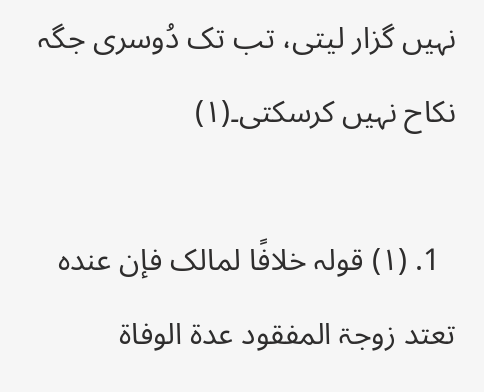نہیں گزار لیتی، تب تک دُوسری جگہ نکاح نہیں کرسکتی۔(۱)

  1. (۱) قولہ خلافًا لمالک فإن عندہ تعتد زوجۃ المفقود عدۃ الوفاۃ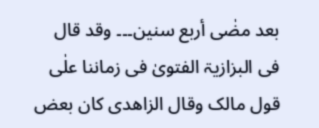بعد مضٰی أربع سنین۔۔۔ وقد قال فی البزازیۃ الفتویٰ فی زماننا علٰی قول مالک وقال الزاھدی کان بعض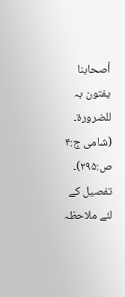أصحابنا یفتون بہ للضرورۃ۔ (شامی ج:۴ ص:۲۹۵)۔ تفصیل کے لئے ملاحظہ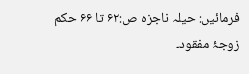فرمائیں: حیلہ ناجزہ ص:۶۲ تا ۶۶ حکم زوجۂ مفقود۔